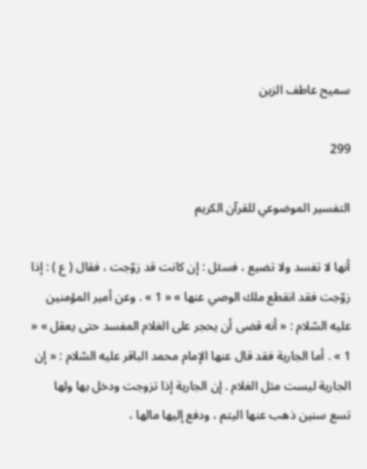سميح عاطف الزين

299

التفسير الموضوعي للقرآن الكريم

أنها لا تفسد ولا تضيع ، فسئل : إن كانت قد زوّجت ، فقال ( ع ) : إذا زوّجت فقد انقطع ملك الوصي عنها » « 1 » . وعن أمير المؤمنين عليه السّلام : « أنه قضى أن يحجر على الغلام المفسد حتى يعقل » « 1 » . أما الجارية فقد قال عنها الإمام محمد الباقر عليه السّلام : « إن الجارية ليست مثل الغلام . إن الجارية إذا تزوجت ودخل بها ولها تسع سنين ذهب عنها اليتم ، ودفع إليها مالها ،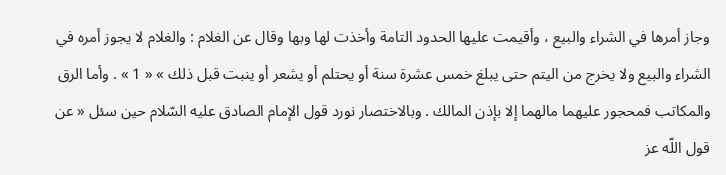وجاز أمرها في الشراء والبيع ، وأقيمت عليها الحدود التامة وأخذت لها وبها وقال عن الغلام : والغلام لا يجوز أمره في الشراء والبيع ولا يخرج من اليتم حتى يبلغ خمس عشرة سنة أو يحتلم أو يشعر أو ينبت قبل ذلك » « 1 » . وأما الرق والمكاتب فمحجور عليهما مالهما إلا بإذن المالك . وبالاختصار نورد قول الإمام الصادق عليه السّلام حين سئل « عن قول اللّه عز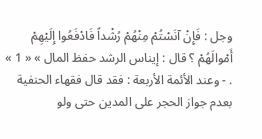وجل : فَإِنْ آنَسْتُمْ مِنْهُمْ رُشْداً فَادْفَعُوا إِلَيْهِمْ أَمْوالَهُمْ ؟ قال : إيناس الرشد حفظ المال » « 1 » . - وعند الأئمة الأربعة : فقد قال فقهاء الحنفية بعدم جواز الحجر على المدين حتى ولو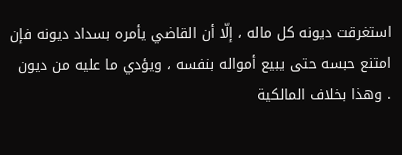استغرقت ديونه كل ماله ، إلّا أن القاضي يأمره بسداد ديونه فإن امتنع حبسه حتى يبيع أمواله بنفسه ، ويؤدي ما عليه من ديون . وهذا بخلاف المالكية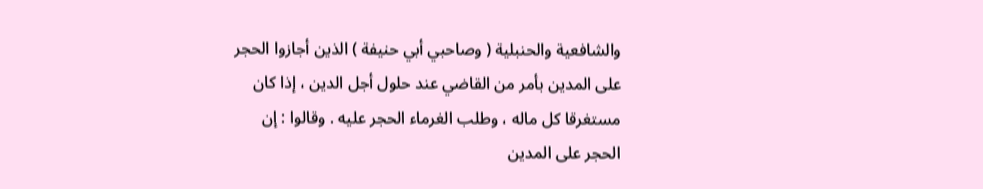والشافعية والحنبلية ( وصاحبي أبي حنيفة ) الذين أجازوا الحجر على المدين بأمر من القاضي عند حلول أجل الدين ، إذا كان مستغرقا كل ماله ، وطلب الغرماء الحجر عليه . وقالوا : إن الحجر على المدين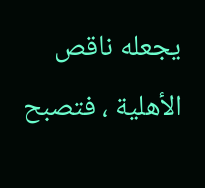يجعله ناقص الأهلية ، فتصبح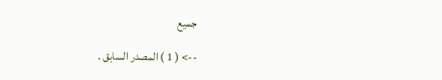جميع

--> ( 1 ) المصدر السابق .